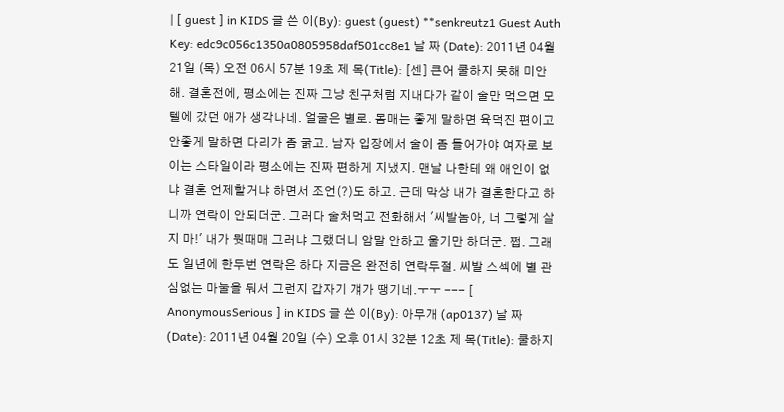| [ guest ] in KIDS 글 쓴 이(By): guest (guest) **senkreutz1 Guest Auth Key: edc9c056c1350a0805958daf501cc8e1 날 짜 (Date): 2011년 04월 21일 (목) 오전 06시 57분 19초 제 목(Title): [센] 큰어 쿨하지 못해 미안해. 결혼전에, 평소에는 진짜 그냥 친구처럼 지내다가 같이 술만 먹으면 모텔에 갔던 애가 생각나네. 얼굴은 별로. 몸매는 좋게 말하면 육덕진 편이고 안좋게 말하면 다리가 좀 굵고. 남자 입장에서 술이 좀 들어가야 여자로 보이는 스타일이라 평소에는 진짜 편하게 지냈지. 맨날 나한테 왜 애인이 없냐 결혼 언제할거냐 하면서 조언(?)도 하고. 근데 막상 내가 결혼한다고 하니까 연락이 안되더군. 그러다 술처먹고 전화해서 '씨발놈아, 너 그렇게 살지 마!' 내가 뭣때매 그러냐 그랬더니 암말 안하고 울기만 하더군. 쩝. 그래도 일년에 한두번 연락은 하다 지금은 완전히 연락두절. 씨발 스섹에 별 관심없는 마눌을 둬서 그런지 갑자기 걔가 땡기네.ㅜㅜ --- [ AnonymousSerious ] in KIDS 글 쓴 이(By): 아무개 (ap0137) 날 짜 (Date): 2011년 04월 20일 (수) 오후 01시 32분 12초 제 목(Title): 쿨하지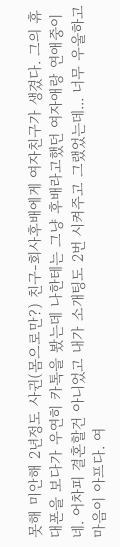못해 미안해 2년정도 사귄(몸으로만?) 친구-회사후배에게 여자친구가 생겼다. 그의 휴대폰을 보다가 우연히 카톡을 봤는데 나한테는 그냥 후배라고했던 여자애랑 연애중이네. 어차피 결혼할건 아니었고 내가 소개팅도 2번 시켜주고 그랬었는데... 너무 우울하고 마음이 아프다. 여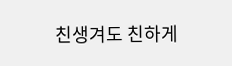친생겨도 친하게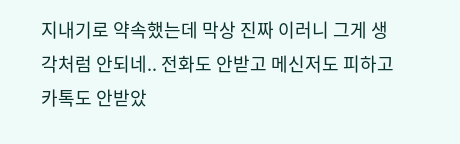지내기로 약속했는데 막상 진짜 이러니 그게 생각처럼 안되네.. 전화도 안받고 메신저도 피하고 카톡도 안받았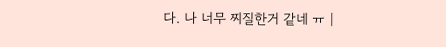다. 나 너무 찌질한거 같네 ㅠ |